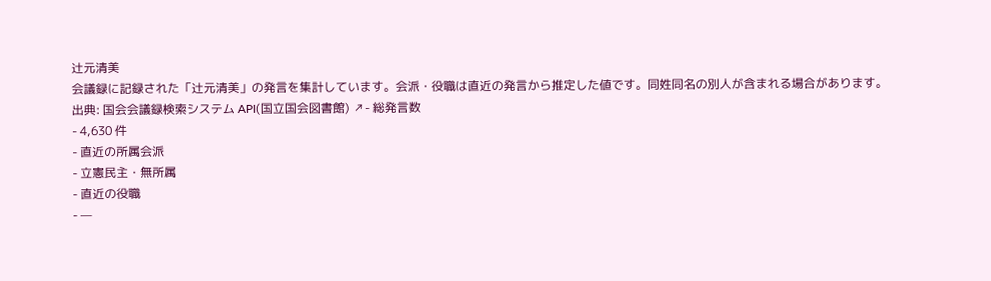辻元清美
会議録に記録された「辻元清美」の発言を集計しています。会派・役職は直近の発言から推定した値です。同姓同名の別人が含まれる場合があります。
出典: 国会会議録検索システム API(国立国会図書館) ↗- 総発言数
- 4,630 件
- 直近の所属会派
- 立憲民主・無所属
- 直近の役職
- —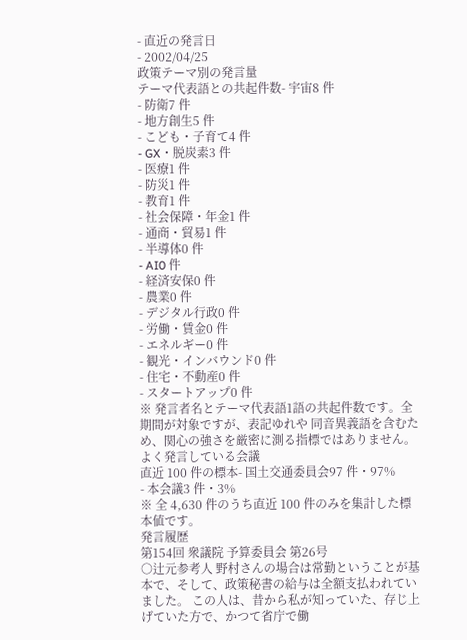- 直近の発言日
- 2002/04/25
政策テーマ別の発言量
テーマ代表語との共起件数- 宇宙8 件
- 防衛7 件
- 地方創生5 件
- こども・子育て4 件
- GX・脱炭素3 件
- 医療1 件
- 防災1 件
- 教育1 件
- 社会保障・年金1 件
- 通商・貿易1 件
- 半導体0 件
- AI0 件
- 経済安保0 件
- 農業0 件
- デジタル行政0 件
- 労働・賃金0 件
- エネルギー0 件
- 観光・インバウンド0 件
- 住宅・不動産0 件
- スタートアップ0 件
※ 発言者名とテーマ代表語1語の共起件数です。全期間が対象ですが、表記ゆれや 同音異義語を含むため、関心の強さを厳密に測る指標ではありません。
よく発言している会議
直近 100 件の標本- 国土交通委員会97 件・97%
- 本会議3 件・3%
※ 全 4,630 件のうち直近 100 件のみを集計した標本値です。
発言履歴
第154回 衆議院 予算委員会 第26号
○辻元参考人 野村さんの場合は常勤ということが基本で、そして、政策秘書の給与は全額支払われていました。 この人は、昔から私が知っていた、存じ上げていた方で、かつて省庁で働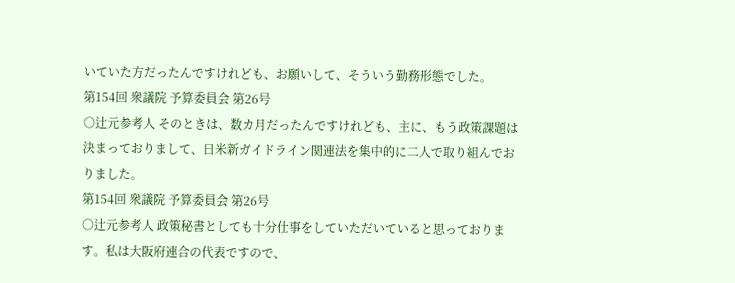いていた方だったんですけれども、お願いして、そういう勤務形態でした。
第154回 衆議院 予算委員会 第26号
○辻元参考人 そのときは、数カ月だったんですけれども、主に、もう政策課題は決まっておりまして、日米新ガイドライン関連法を集中的に二人で取り組んでおりました。
第154回 衆議院 予算委員会 第26号
○辻元参考人 政策秘書としても十分仕事をしていただいていると思っております。私は大阪府連合の代表ですので、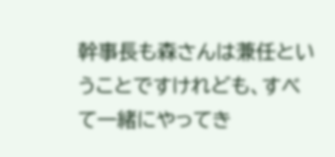幹事長も森さんは兼任ということですけれども、すべて一緒にやってき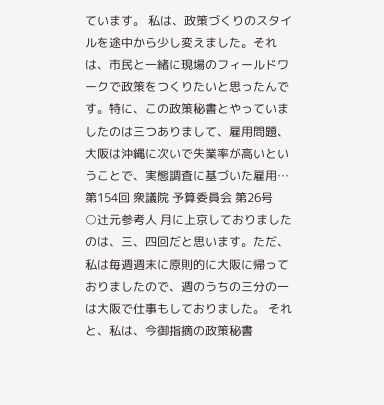ています。 私は、政策づくりのスタイルを途中から少し変えました。それは、市民と一緒に現場のフィールドワークで政策をつくりたいと思ったんです。特に、この政策秘書とやっていましたのは三つありまして、雇用問題、大阪は沖縄に次いで失業率が高いということで、実態調査に基づいた雇用…
第154回 衆議院 予算委員会 第26号
○辻元参考人 月に上京しておりましたのは、三、四回だと思います。ただ、私は毎週週末に原則的に大阪に帰っておりましたので、週のうちの三分の一は大阪で仕事もしておりました。 それと、私は、今御指摘の政策秘書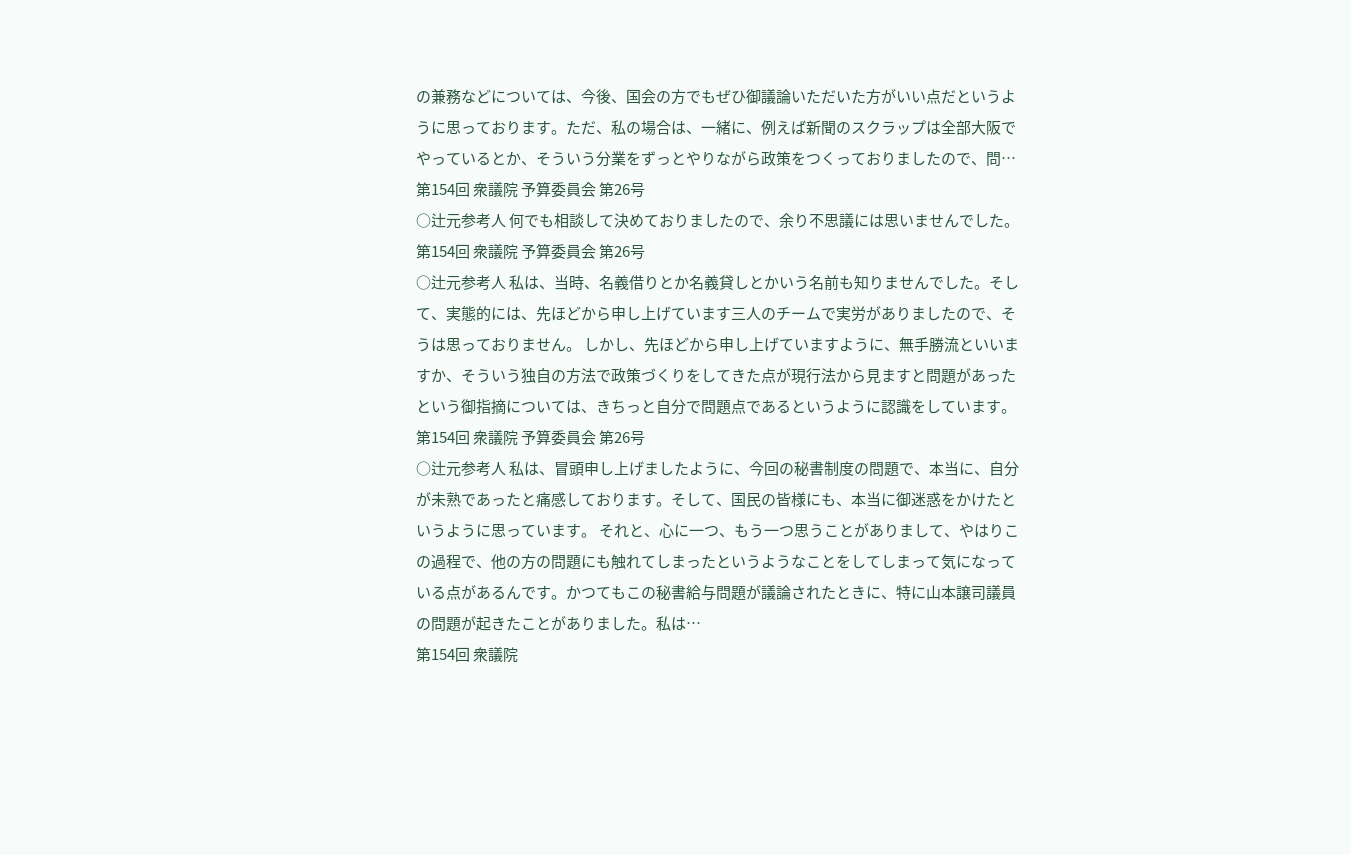の兼務などについては、今後、国会の方でもぜひ御議論いただいた方がいい点だというように思っております。ただ、私の場合は、一緒に、例えば新聞のスクラップは全部大阪でやっているとか、そういう分業をずっとやりながら政策をつくっておりましたので、問…
第154回 衆議院 予算委員会 第26号
○辻元参考人 何でも相談して決めておりましたので、余り不思議には思いませんでした。
第154回 衆議院 予算委員会 第26号
○辻元参考人 私は、当時、名義借りとか名義貸しとかいう名前も知りませんでした。そして、実態的には、先ほどから申し上げています三人のチームで実労がありましたので、そうは思っておりません。 しかし、先ほどから申し上げていますように、無手勝流といいますか、そういう独自の方法で政策づくりをしてきた点が現行法から見ますと問題があったという御指摘については、きちっと自分で問題点であるというように認識をしています。
第154回 衆議院 予算委員会 第26号
○辻元参考人 私は、冒頭申し上げましたように、今回の秘書制度の問題で、本当に、自分が未熟であったと痛感しております。そして、国民の皆様にも、本当に御迷惑をかけたというように思っています。 それと、心に一つ、もう一つ思うことがありまして、やはりこの過程で、他の方の問題にも触れてしまったというようなことをしてしまって気になっている点があるんです。かつてもこの秘書給与問題が議論されたときに、特に山本譲司議員の問題が起きたことがありました。私は…
第154回 衆議院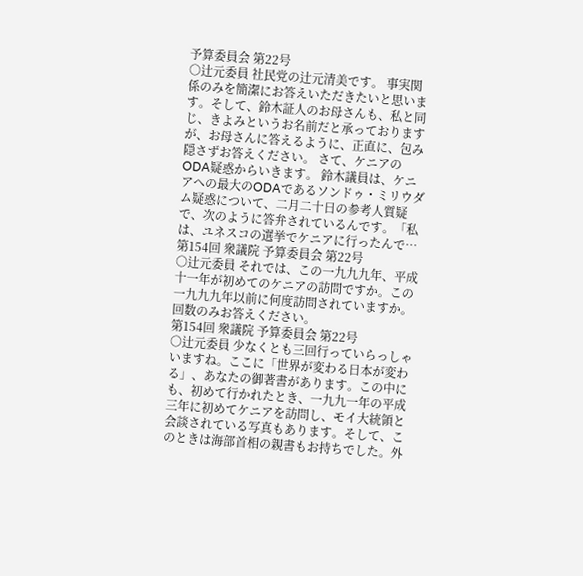予算委員会 第22号
○辻元委員 社民党の辻元清美です。 事実関係のみを簡潔にお答えいただきたいと思います。そして、鈴木証人のお母さんも、私と同じ、きよみというお名前だと承っておりますが、お母さんに答えるように、正直に、包み隠さずお答えください。 さて、ケニアのODA疑惑からいきます。 鈴木議員は、ケニアへの最大のODAであるソンドゥ・ミリウダム疑惑について、二月二十日の参考人質疑で、次のように答弁されているんです。「私は、ユネスコの選挙でケニアに行ったんで…
第154回 衆議院 予算委員会 第22号
○辻元委員 それでは、この一九九九年、平成十一年が初めてのケニアの訪問ですか。この一九九九年以前に何度訪問されていますか。回数のみお答えください。
第154回 衆議院 予算委員会 第22号
○辻元委員 少なくとも三回行っていらっしゃいますね。ここに「世界が変わる日本が変わる」、あなたの御著書があります。この中にも、初めて行かれたとき、一九九一年の平成三年に初めてケニアを訪問し、モイ大統領と会談されている写真もあります。そして、このときは海部首相の親書もお持ちでした。外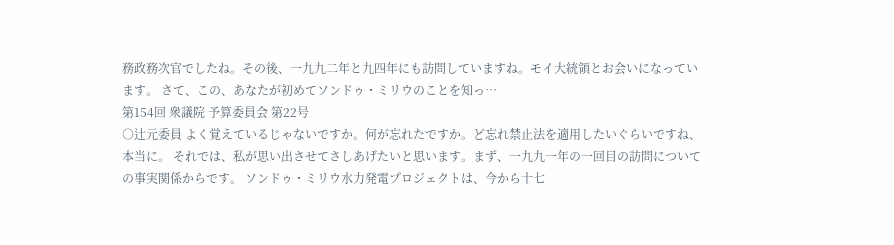務政務次官でしたね。その後、一九九二年と九四年にも訪問していますね。モイ大統領とお会いになっています。 さて、この、あなたが初めてソンドゥ・ミリウのことを知っ…
第154回 衆議院 予算委員会 第22号
○辻元委員 よく覚えているじゃないですか。何が忘れたですか。ど忘れ禁止法を適用したいぐらいですね、本当に。 それでは、私が思い出させてさしあげたいと思います。まず、一九九一年の一回目の訪問についての事実関係からです。 ソンドゥ・ミリウ水力発電プロジェクトは、今から十七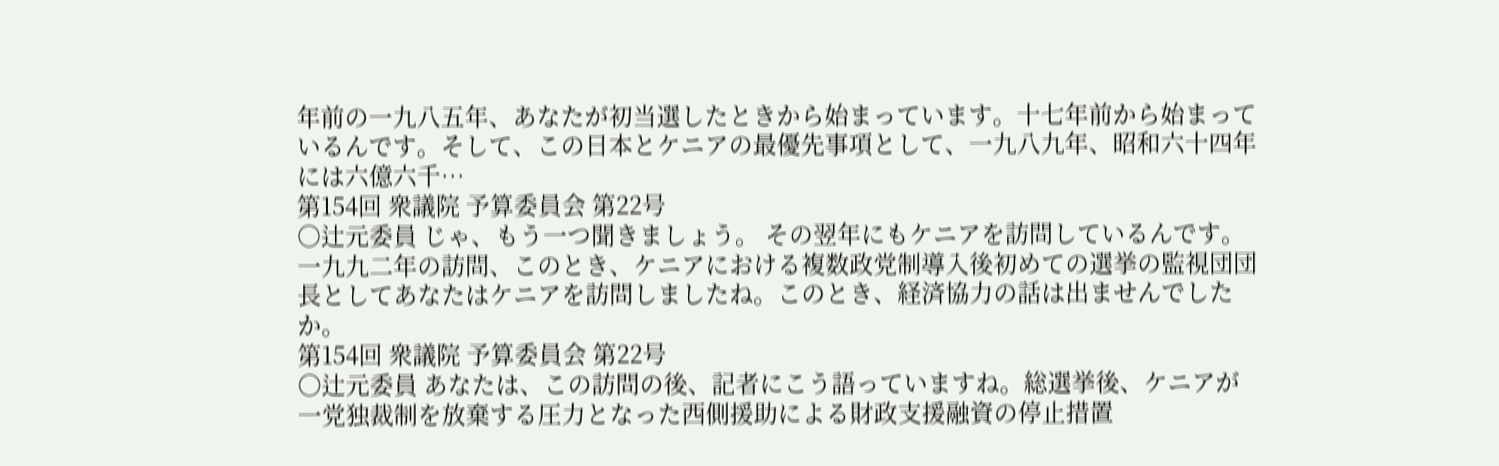年前の一九八五年、あなたが初当選したときから始まっています。十七年前から始まっているんです。そして、この日本とケニアの最優先事項として、一九八九年、昭和六十四年には六億六千…
第154回 衆議院 予算委員会 第22号
○辻元委員 じゃ、もう一つ聞きましょう。 その翌年にもケニアを訪問しているんです。一九九二年の訪問、このとき、ケニアにおける複数政党制導入後初めての選挙の監視団団長としてあなたはケニアを訪問しましたね。このとき、経済協力の話は出ませんでしたか。
第154回 衆議院 予算委員会 第22号
○辻元委員 あなたは、この訪問の後、記者にこう語っていますね。総選挙後、ケニアが一党独裁制を放棄する圧力となった西側援助による財政支援融資の停止措置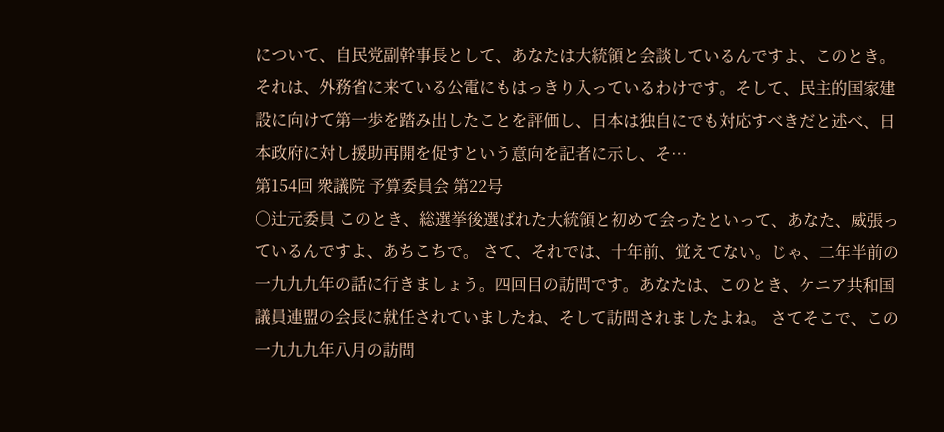について、自民党副幹事長として、あなたは大統領と会談しているんですよ、このとき。それは、外務省に来ている公電にもはっきり入っているわけです。そして、民主的国家建設に向けて第一歩を踏み出したことを評価し、日本は独自にでも対応すべきだと述べ、日本政府に対し援助再開を促すという意向を記者に示し、そ…
第154回 衆議院 予算委員会 第22号
○辻元委員 このとき、総選挙後選ばれた大統領と初めて会ったといって、あなた、威張っているんですよ、あちこちで。 さて、それでは、十年前、覚えてない。じゃ、二年半前の一九九九年の話に行きましょう。四回目の訪問です。あなたは、このとき、ケニア共和国議員連盟の会長に就任されていましたね、そして訪問されましたよね。 さてそこで、この一九九九年八月の訪問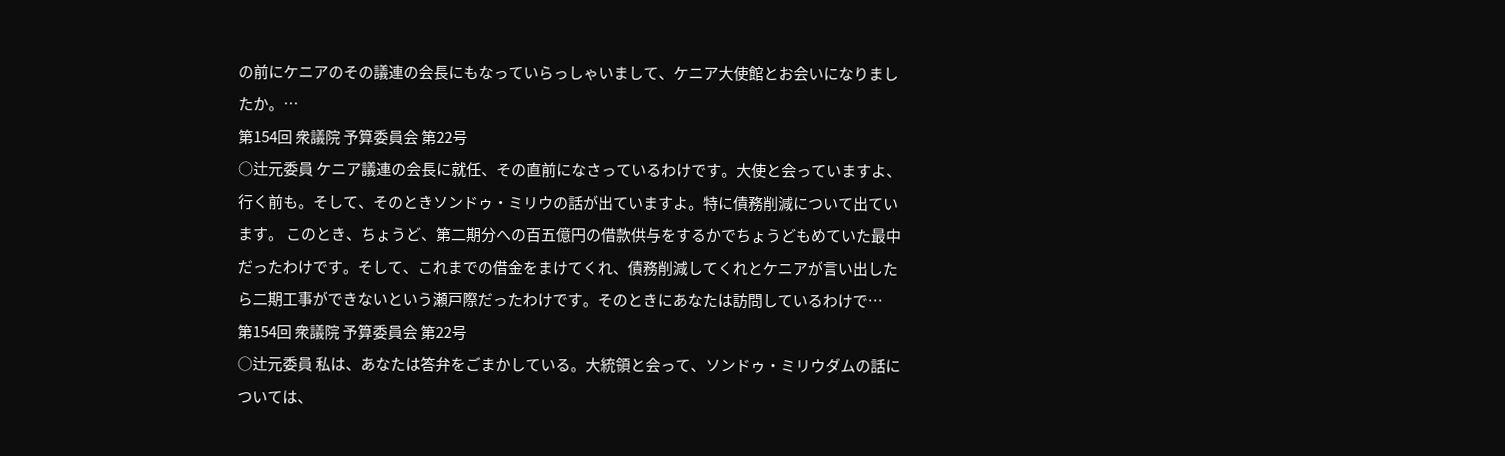の前にケニアのその議連の会長にもなっていらっしゃいまして、ケニア大使館とお会いになりましたか。…
第154回 衆議院 予算委員会 第22号
○辻元委員 ケニア議連の会長に就任、その直前になさっているわけです。大使と会っていますよ、行く前も。そして、そのときソンドゥ・ミリウの話が出ていますよ。特に債務削減について出ています。 このとき、ちょうど、第二期分への百五億円の借款供与をするかでちょうどもめていた最中だったわけです。そして、これまでの借金をまけてくれ、債務削減してくれとケニアが言い出したら二期工事ができないという瀬戸際だったわけです。そのときにあなたは訪問しているわけで…
第154回 衆議院 予算委員会 第22号
○辻元委員 私は、あなたは答弁をごまかしている。大統領と会って、ソンドゥ・ミリウダムの話については、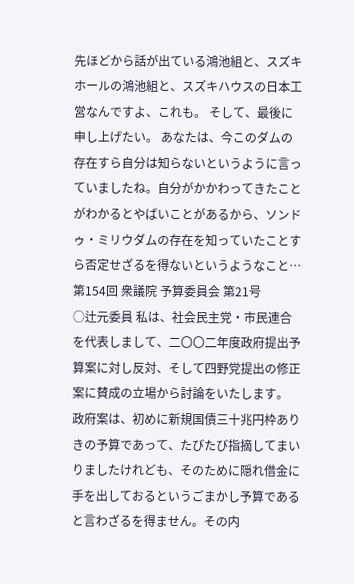先ほどから話が出ている鴻池組と、スズキホールの鴻池組と、スズキハウスの日本工営なんですよ、これも。 そして、最後に申し上げたい。 あなたは、今このダムの存在すら自分は知らないというように言っていましたね。自分がかかわってきたことがわかるとやばいことがあるから、ソンドゥ・ミリウダムの存在を知っていたことすら否定せざるを得ないというようなこと…
第154回 衆議院 予算委員会 第21号
○辻元委員 私は、社会民主党・市民連合を代表しまして、二〇〇二年度政府提出予算案に対し反対、そして四野党提出の修正案に賛成の立場から討論をいたします。 政府案は、初めに新規国債三十兆円枠ありきの予算であって、たびたび指摘してまいりましたけれども、そのために隠れ借金に手を出しておるというごまかし予算であると言わざるを得ません。その内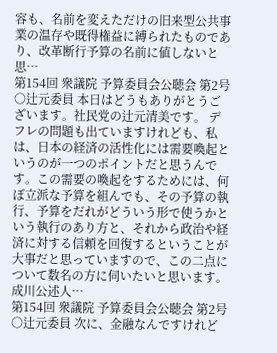容も、名前を変えただけの旧来型公共事業の温存や既得権益に縛られたものであり、改革断行予算の名前に値しないと思…
第154回 衆議院 予算委員会公聴会 第2号
○辻元委員 本日はどうもありがとうございます。社民党の辻元清美です。 デフレの問題も出ていますけれども、私は、日本の経済の活性化には需要喚起というのが一つのポイントだと思うんです。この需要の喚起をするためには、何ぼ立派な予算を組んでも、その予算の執行、予算をだれがどういう形で使うかという執行のあり方と、それから政治や経済に対する信頼を回復するということが大事だと思っていますので、この二点について数名の方に伺いたいと思います。 成川公述人…
第154回 衆議院 予算委員会公聴会 第2号
○辻元委員 次に、金融なんですけれど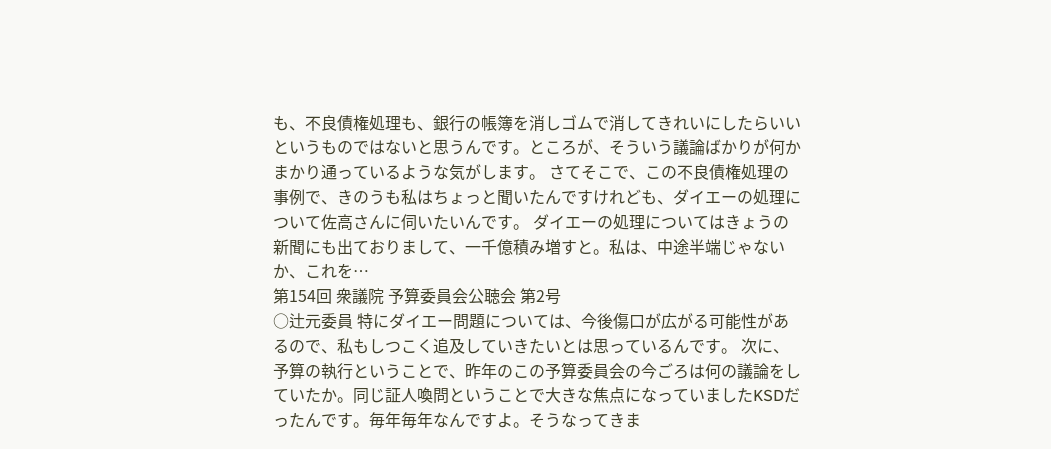も、不良債権処理も、銀行の帳簿を消しゴムで消してきれいにしたらいいというものではないと思うんです。ところが、そういう議論ばかりが何かまかり通っているような気がします。 さてそこで、この不良債権処理の事例で、きのうも私はちょっと聞いたんですけれども、ダイエーの処理について佐高さんに伺いたいんです。 ダイエーの処理についてはきょうの新聞にも出ておりまして、一千億積み増すと。私は、中途半端じゃないか、これを…
第154回 衆議院 予算委員会公聴会 第2号
○辻元委員 特にダイエー問題については、今後傷口が広がる可能性があるので、私もしつこく追及していきたいとは思っているんです。 次に、予算の執行ということで、昨年のこの予算委員会の今ごろは何の議論をしていたか。同じ証人喚問ということで大きな焦点になっていましたKSDだったんです。毎年毎年なんですよ。そうなってきま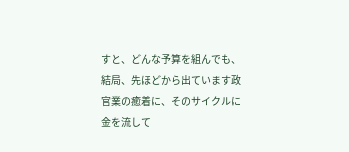すと、どんな予算を組んでも、結局、先ほどから出ています政官業の癒着に、そのサイクルに金を流して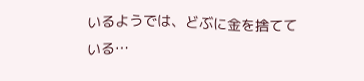いるようでは、どぶに金を捨てている…